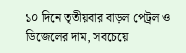১০ দিনে তৃতীয়বার বাড়ল পেট্রল ও ডিজেলের দাম, সবচেয়ে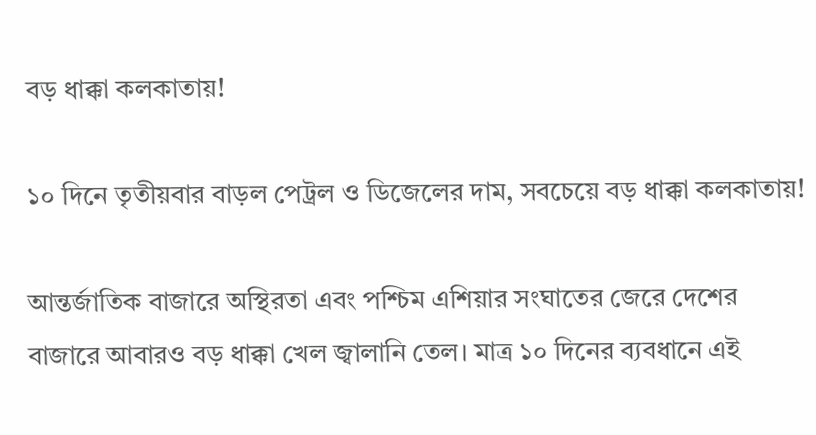বড় ধাক্কা কলকাতায়!

১০ দিনে তৃতীয়বার বাড়ল পেট্রল ও ডিজেলের দাম, সবচেয়ে বড় ধাক্কা কলকাতায়!

আন্তর্জাতিক বাজারে অস্থিরতা এবং পশ্চিম এশিয়ার সংঘাতের জেরে দেশের বাজারে আবারও বড় ধাক্কা খেল জ্বালানি তেল। মাত্র ১০ দিনের ব্যবধানে এই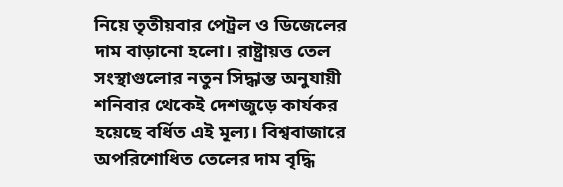নিয়ে তৃতীয়বার পেট্রল ও ডিজেলের দাম বাড়ানো হলো। রাষ্ট্রায়ত্ত তেল সংস্থাগুলোর নতুন সিদ্ধান্ত অনুযায়ী শনিবার থেকেই দেশজুড়ে কার্যকর হয়েছে বর্ধিত এই মূল্য। বিশ্ববাজারে অপরিশোধিত তেলের দাম বৃদ্ধি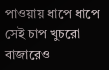পাওয়ায় ধাপে ধাপে সেই চাপ খুচরো বাজারেও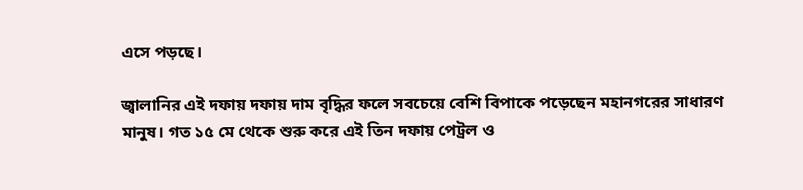এসে পড়ছে।

জ্বালানির এই দফায় দফায় দাম বৃদ্ধির ফলে সবচেয়ে বেশি বিপাকে পড়েছেন মহানগরের সাধারণ মানুষ। গত ১৫ মে থেকে শুরু করে এই তিন দফায় পেট্রল ও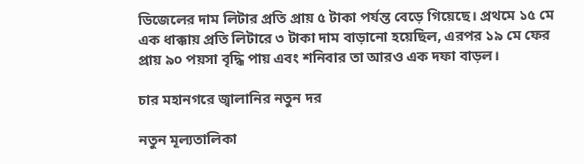ডিজেলের দাম লিটার প্রতি প্রায় ৫ টাকা পর্যন্ত বেড়ে গিয়েছে। প্রথমে ১৫ মে এক ধাক্কায় প্রতি লিটারে ৩ টাকা দাম বাড়ানো হয়েছিল, এরপর ১৯ মে ফের প্রায় ৯০ পয়সা বৃদ্ধি পায় এবং শনিবার তা আরও এক দফা বাড়ল।

চার মহানগরে জ্বালানির নতুন দর

নতুন মূল্যতালিকা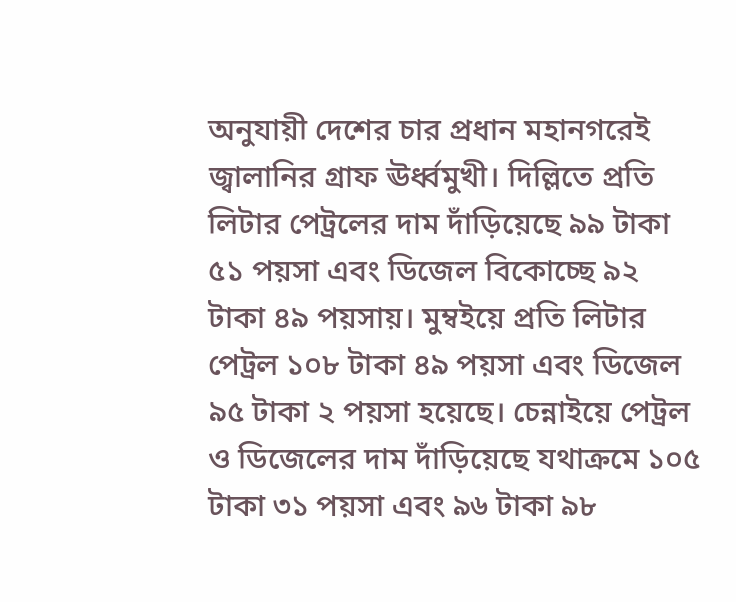অনুযায়ী দেশের চার প্রধান মহানগরেই জ্বালানির গ্রাফ ঊর্ধ্বমুখী। দিল্লিতে প্রতি লিটার পেট্রলের দাম দাঁড়িয়েছে ৯৯ টাকা ৫১ পয়সা এবং ডিজেল বিকোচ্ছে ৯২ টাকা ৪৯ পয়সায়। মুম্বইয়ে প্রতি লিটার পেট্রল ১০৮ টাকা ৪৯ পয়সা এবং ডিজেল ৯৫ টাকা ২ পয়সা হয়েছে। চেন্নাইয়ে পেট্রল ও ডিজেলের দাম দাঁড়িয়েছে যথাক্রমে ১০৫ টাকা ৩১ পয়সা এবং ৯৬ টাকা ৯৮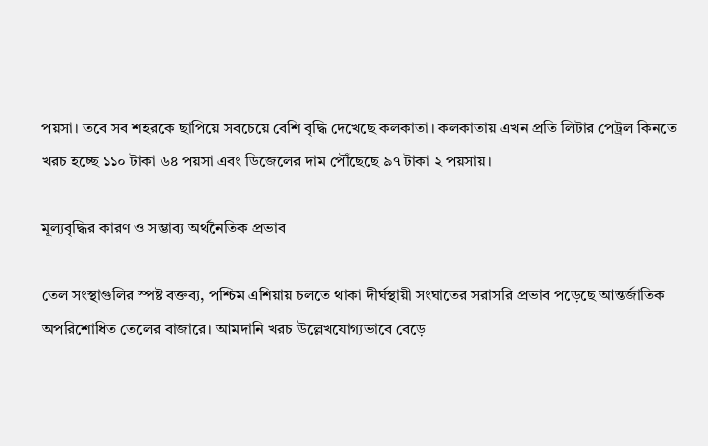পয়সা। তবে সব শহরকে ছাপিয়ে সবচেয়ে বেশি বৃদ্ধি দেখেছে কলকাতা। কলকাতায় এখন প্রতি লিটার পেট্রল কিনতে খরচ হচ্ছে ১১০ টাকা ৬৪ পয়সা এবং ডিজেলের দাম পৌঁছেছে ৯৭ টাকা ২ পয়সায়।

মূল্যবৃদ্ধির কারণ ও সম্ভাব্য অর্থনৈতিক প্রভাব

তেল সংস্থাগুলির স্পষ্ট বক্তব্য, পশ্চিম এশিয়ায় চলতে থাকা দীর্ঘস্থায়ী সংঘাতের সরাসরি প্রভাব পড়েছে আন্তর্জাতিক অপরিশোধিত তেলের বাজারে। আমদানি খরচ উল্লেখযোগ্যভাবে বেড়ে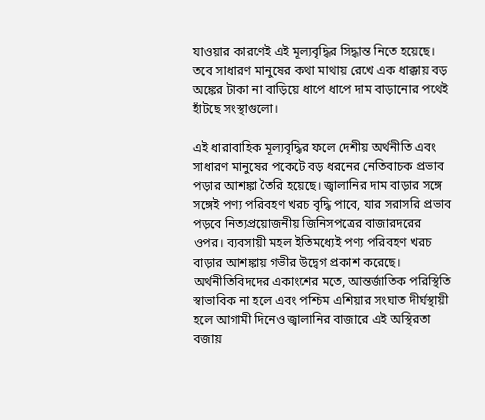যাওয়ার কারণেই এই মূল্যবৃদ্ধির সিদ্ধান্ত নিতে হয়েছে। তবে সাধারণ মানুষের কথা মাথায় রেখে এক ধাক্কায় বড় অঙ্কের টাকা না বাড়িয়ে ধাপে ধাপে দাম বাড়ানোর পথেই হাঁটছে সংস্থাগুলো।

এই ধারাবাহিক মূল্যবৃদ্ধির ফলে দেশীয় অর্থনীতি এবং সাধারণ মানুষের পকেটে বড় ধরনের নেতিবাচক প্রভাব পড়ার আশঙ্কা তৈরি হয়েছে। জ্বালানির দাম বাড়ার সঙ্গে সঙ্গেই পণ্য পরিবহণ খরচ বৃদ্ধি পাবে, যার সরাসরি প্রভাব পড়বে নিত্যপ্রয়োজনীয় জিনিসপত্রের বাজারদরের ওপর। ব্যবসায়ী মহল ইতিমধ্যেই পণ্য পরিবহণ খরচ বাড়ার আশঙ্কায় গভীর উদ্বেগ প্রকাশ করেছে। অর্থনীতিবিদদের একাংশের মতে, আন্তর্জাতিক পরিস্থিতি স্বাভাবিক না হলে এবং পশ্চিম এশিয়ার সংঘাত দীর্ঘস্থায়ী হলে আগামী দিনেও জ্বালানির বাজারে এই অস্থিরতা বজায়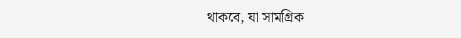থাকবে, যা সামগ্রিক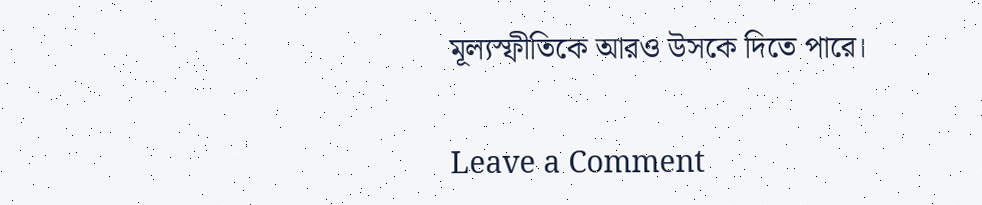মূল্যস্ফীতিকে আরও উসকে দিতে পারে।

Leave a Comment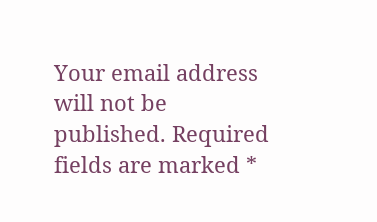Your email address will not be published. Required fields are marked *